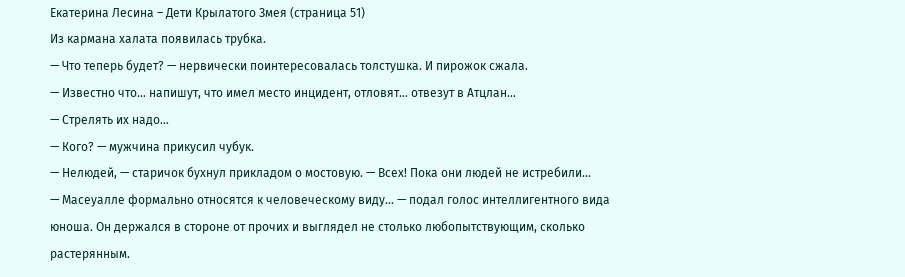Екатерина Лесина – Дети Крылатого Змея (страница 51)
Из кармана халата появилась трубка.
— Что теперь будет? — нервически поинтересовалась толстушка. И пирожок сжала.
— Известно что… напишут, что имел место инцидент, отловят… отвезут в Атцлан…
— Стрелять их надо…
— Кого? — мужчина прикусил чубук.
— Нелюдей, — старичок бухнул прикладом о мостовую. — Всех! Пока они людей не истребили…
— Масеуалле формально относятся к человеческому виду… — подал голос интеллигентного вида юноша. Он держался в стороне от прочих и выглядел не столько любопытствующим, сколько растерянным.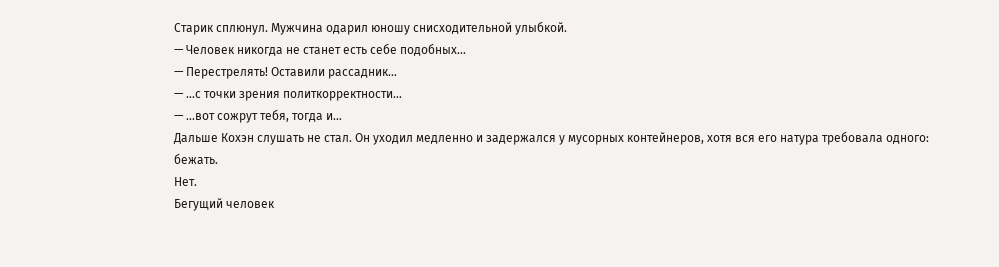Старик сплюнул. Мужчина одарил юношу снисходительной улыбкой.
— Человек никогда не станет есть себе подобных…
— Перестрелять! Оставили рассадник…
— …с точки зрения политкорректности…
— …вот сожрут тебя, тогда и…
Дальше Кохэн слушать не стал. Он уходил медленно и задержался у мусорных контейнеров, хотя вся его натура требовала одного: бежать.
Нет.
Бегущий человек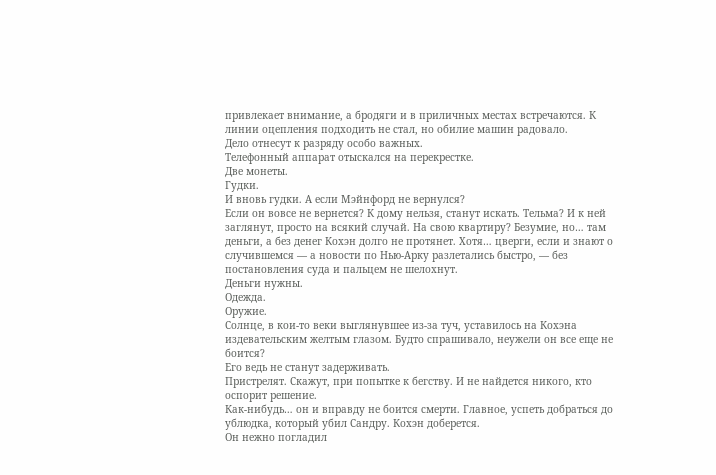привлекает внимание, а бродяги и в приличных местах встречаются. К линии оцепления подходить не стал, но обилие машин радовало.
Дело отнесут к разряду особо важных.
Телефонный аппарат отыскался на перекрестке.
Две монеты.
Гудки.
И вновь гудки. А если Мэйнфорд не вернулся?
Если он вовсе не вернется? К дому нельзя, станут искать. Тельма? И к ней заглянут, просто на всякий случай. На свою квартиру? Безумие, но… там деньги, а без денег Кохэн долго не протянет. Хотя… цверги, если и знают о случившемся — а новости по Нью-Арку разлетались быстро, — без постановления суда и пальцем не шелохнут.
Деньги нужны.
Одежда.
Оружие.
Солнце, в кои-то веки выглянувшее из-за туч, уставилось на Кохэна издевательским желтым глазом. Будто спрашивало, неужели он все еще не боится?
Его ведь не станут задерживать.
Пристрелят. Скажут, при попытке к бегству. И не найдется никого, кто оспорит решение.
Как-нибудь… он и вправду не боится смерти. Главное, успеть добраться до ублюдка, который убил Сандру. Кохэн доберется.
Он нежно погладил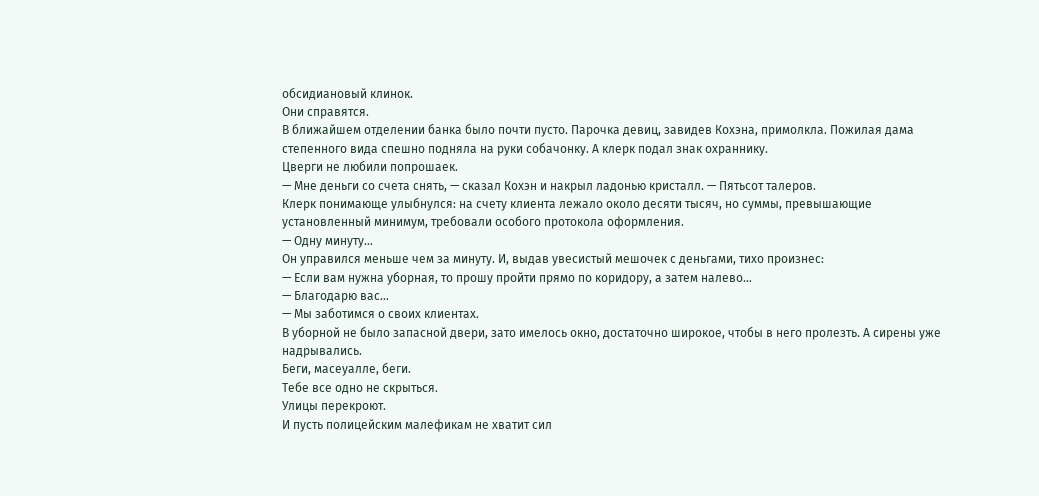обсидиановый клинок.
Они справятся.
В ближайшем отделении банка было почти пусто. Парочка девиц, завидев Кохэна, примолкла. Пожилая дама степенного вида спешно подняла на руки собачонку. А клерк подал знак охраннику.
Цверги не любили попрошаек.
— Мне деньги со счета снять, — сказал Кохэн и накрыл ладонью кристалл. — Пятьсот талеров.
Клерк понимающе улыбнулся: на счету клиента лежало около десяти тысяч, но суммы, превышающие установленный минимум, требовали особого протокола оформления.
— Одну минуту…
Он управился меньше чем за минуту. И, выдав увесистый мешочек с деньгами, тихо произнес:
— Если вам нужна уборная, то прошу пройти прямо по коридору, а затем налево…
— Благодарю вас…
— Мы заботимся о своих клиентах.
В уборной не было запасной двери, зато имелось окно, достаточно широкое, чтобы в него пролезть. А сирены уже надрывались.
Беги, масеуалле, беги.
Тебе все одно не скрыться.
Улицы перекроют.
И пусть полицейским малефикам не хватит сил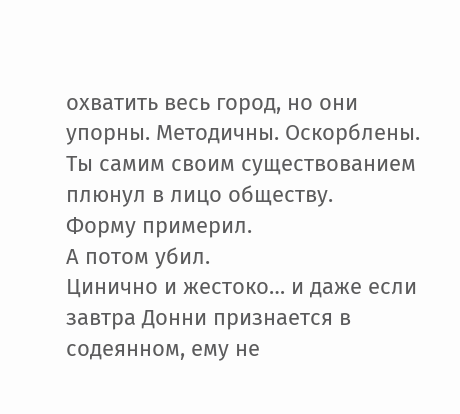охватить весь город, но они упорны. Методичны. Оскорблены. Ты самим своим существованием плюнул в лицо обществу.
Форму примерил.
А потом убил.
Цинично и жестоко… и даже если завтра Донни признается в содеянном, ему не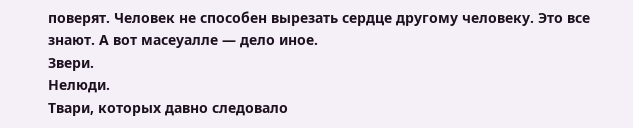поверят. Человек не способен вырезать сердце другому человеку. Это все знают. А вот масеуалле — дело иное.
Звери.
Нелюди.
Твари, которых давно следовало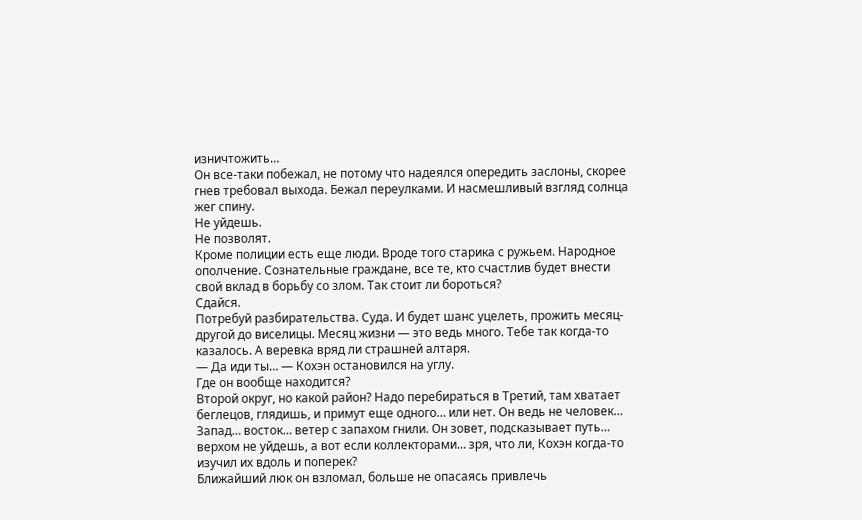изничтожить…
Он все-таки побежал, не потому что надеялся опередить заслоны, скорее гнев требовал выхода. Бежал переулками. И насмешливый взгляд солнца жег спину.
Не уйдешь.
Не позволят.
Кроме полиции есть еще люди. Вроде того старика с ружьем. Народное ополчение. Сознательные граждане, все те, кто счастлив будет внести свой вклад в борьбу со злом. Так стоит ли бороться?
Сдайся.
Потребуй разбирательства. Суда. И будет шанс уцелеть, прожить месяц-другой до виселицы. Месяц жизни — это ведь много. Тебе так когда-то казалось. А веревка вряд ли страшней алтаря.
— Да иди ты… — Кохэн остановился на углу.
Где он вообще находится?
Второй округ, но какой район? Надо перебираться в Третий, там хватает беглецов, глядишь, и примут еще одного… или нет. Он ведь не человек…
Запад… восток… ветер с запахом гнили. Он зовет, подсказывает путь… верхом не уйдешь, а вот если коллекторами… зря, что ли, Кохэн когда-то изучил их вдоль и поперек?
Ближайший люк он взломал, больше не опасаясь привлечь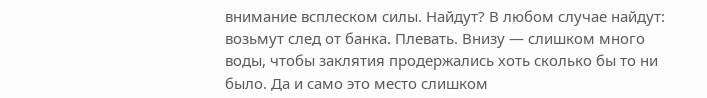внимание всплеском силы. Найдут? В любом случае найдут: возьмут след от банка. Плевать. Внизу — слишком много воды, чтобы заклятия продержались хоть сколько бы то ни было. Да и само это место слишком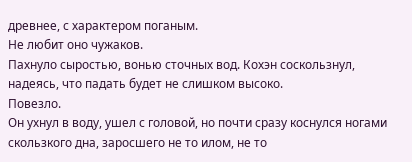древнее, с характером поганым.
Не любит оно чужаков.
Пахнуло сыростью, вонью сточных вод. Кохэн соскользнул, надеясь, что падать будет не слишком высоко.
Повезло.
Он ухнул в воду, ушел с головой, но почти сразу коснулся ногами скользкого дна, заросшего не то илом, не то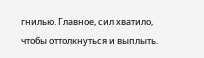гнилью. Главное, сил хватило, чтобы оттолкнуться и выплыть.